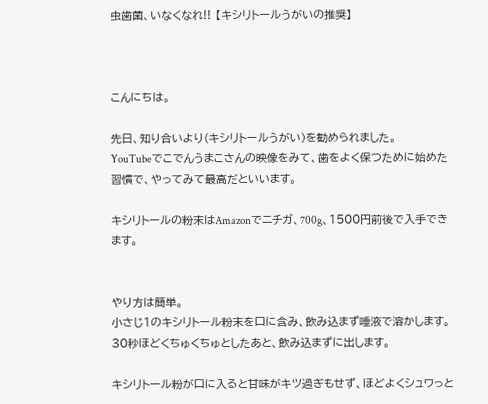虫歯菌、いなくなれ!! 【キシリトールうがいの推奨】



こんにちは。

先日、知り合いより(キシリトールうがい)を勧められました。
YouTubeでこでんうまこさんの映像をみて、歯をよく保つために始めた習慣で、やってみて最高だといいます。

キシリトールの粉末はAmazonでニチガ、700g、1500円前後で入手できます。


やり方は簡単。
小さじ1のキシリトール粉末を口に含み、飲み込まず唾液で溶かします。30秒ほどくちゅくちゅとしたあと、飲み込まずに出します。

キシリトール粉が口に入ると甘味がキツ過ぎもせず、ほどよくシュワっと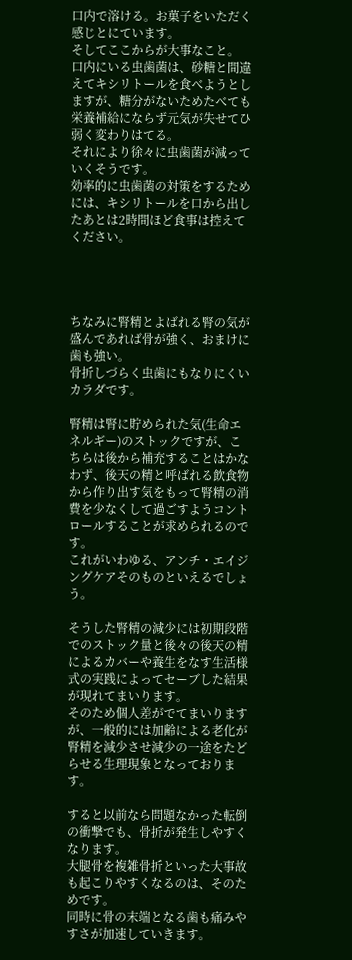口内で溶ける。お菓子をいただく感じとにています。
そしてここからが大事なこと。
口内にいる虫歯菌は、砂糖と間違えてキシリトールを食べようとしますが、糖分がないためたべても栄養補給にならず元気が失せてひ弱く変わりはてる。
それにより徐々に虫歯菌が減っていくそうです。
効率的に虫歯菌の対策をするためには、キシリトールを口から出したあとは2時間ほど食事は控えてください。




ちなみに腎精とよばれる腎の気が盛んであれば骨が強く、おまけに歯も強い。
骨折しづらく虫歯にもなりにくいカラダです。

腎精は腎に貯められた気(生命エネルギー)のストックですが、こちらは後から補充することはかなわず、後天の精と呼ばれる飲食物から作り出す気をもって腎精の消費を少なくして過ごすようコントロールすることが求められるのです。
これがいわゆる、アンチ・エイジングケアそのものといえるでしょう。

そうした腎精の減少には初期段階でのストック量と後々の後天の精によるカバーや養生をなす生活様式の実践によってセーブした結果が現れてまいります。
そのため個人差がでてまいりますが、一般的には加齢による老化が腎精を減少させ減少の一途をたどらせる生理現象となっております。

すると以前なら問題なかった転倒の衝撃でも、骨折が発生しやすくなります。
大腿骨を複雑骨折といった大事故も起こりやすくなるのは、そのためです。
同時に骨の末端となる歯も痛みやすさが加速していきます。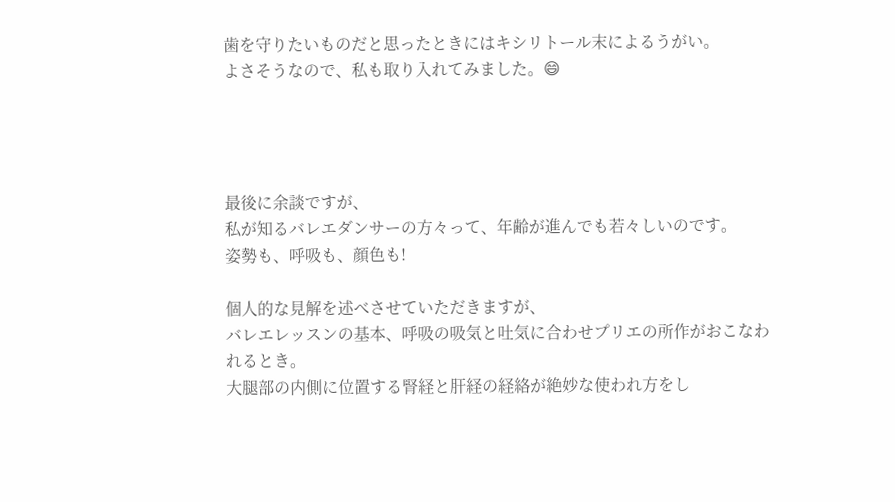歯を守りたいものだと思ったときにはキシリトール末によるうがい。
よさそうなので、私も取り入れてみました。😄




最後に余談ですが、
私が知るバレエダンサーの方々って、年齢が進んでも若々しいのです。
姿勢も、呼吸も、顔色も!

個人的な見解を述べさせていただきますが、
バレエレッスンの基本、呼吸の吸気と吐気に合わせプリエの所作がおこなわれるとき。
大腿部の内側に位置する腎経と肝経の経絡が絶妙な使われ方をし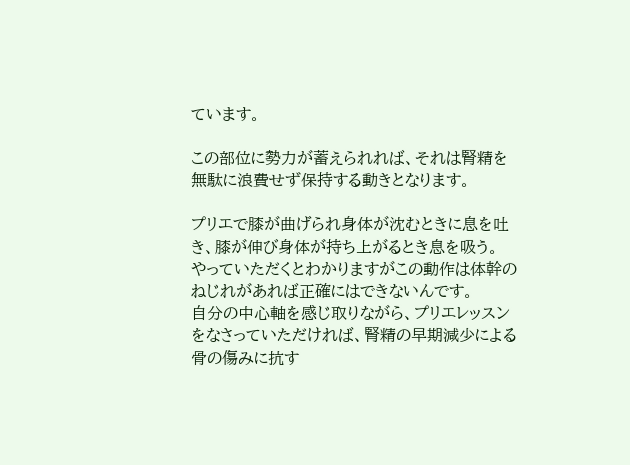ています。

この部位に勢力が蓄えられれば、それは腎精を無駄に浪費せず保持する動きとなります。

プリエで膝が曲げられ身体が沈むときに息を吐き、膝が伸び身体が持ち上がるとき息を吸う。
やっていただくとわかりますがこの動作は体幹のねじれがあれば正確にはできないんです。
自分の中心軸を感じ取りながら、プリエレッスンをなさっていただければ、腎精の早期減少による骨の傷みに抗す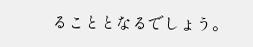ることとなるでしょう。